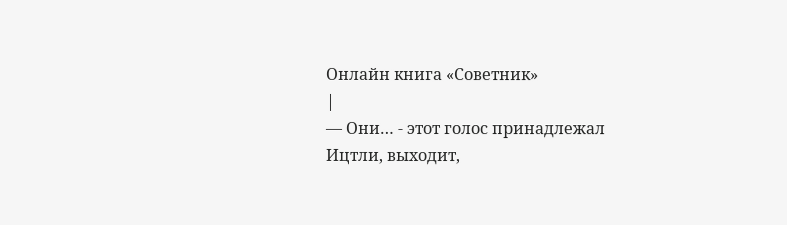Онлайн книга «Советник»
|
— Они… - этот голос принадлежал Ицтли, выходит,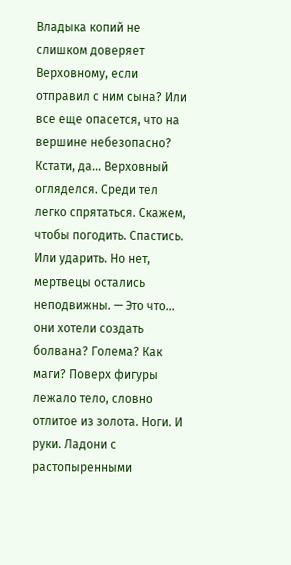Владыка копий не слишком доверяет Верховному, если отправил с ним сына? Или все еще опасется, что на вершине небезопасно? Кстати, да… Верховный огляделся. Среди тел легко спрятаться. Скажем, чтобы погодить. Спастись. Или ударить. Но нет, мертвецы остались неподвижны. — Это что… они хотели создать болвана? Голема? Как маги? Поверх фигуры лежало тело, словно отлитое из золота. Ноги. И руки. Ладони с растопыренными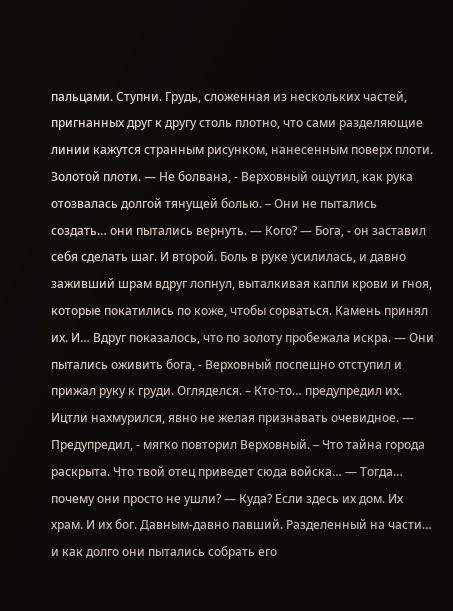пальцами. Ступни. Грудь, сложенная из нескольких частей, пригнанных друг к другу столь плотно, что сами разделяющие линии кажутся странным рисунком, нанесенным поверх плоти. Золотой плоти. — Не болвана, - Верховный ощутил, как рука отозвалась долгой тянущей болью. – Они не пытались создать… они пытались вернуть. — Кого? — Бога, - он заставил себя сделать шаг. И второй. Боль в руке усилилась, и давно заживший шрам вдруг лопнул, выталкивая капли крови и гноя, которые покатились по коже, чтобы сорваться. Камень принял их. И… Вдруг показалось, что по золоту пробежала искра. — Они пытались оживить бога, - Верховный поспешно отступил и прижал руку к груди. Огляделся. – Кто-то… предупредил их. Ицтли нахмурился, явно не желая признавать очевидное. — Предупредил, - мягко повторил Верховный. – Что тайна города раскрыта. Что твой отец приведет сюда войска… — Тогда… почему они просто не ушли? — Куда? Если здесь их дом. Их храм. И их бог. Давным-давно павший. Разделенный на части… и как долго они пытались собрать его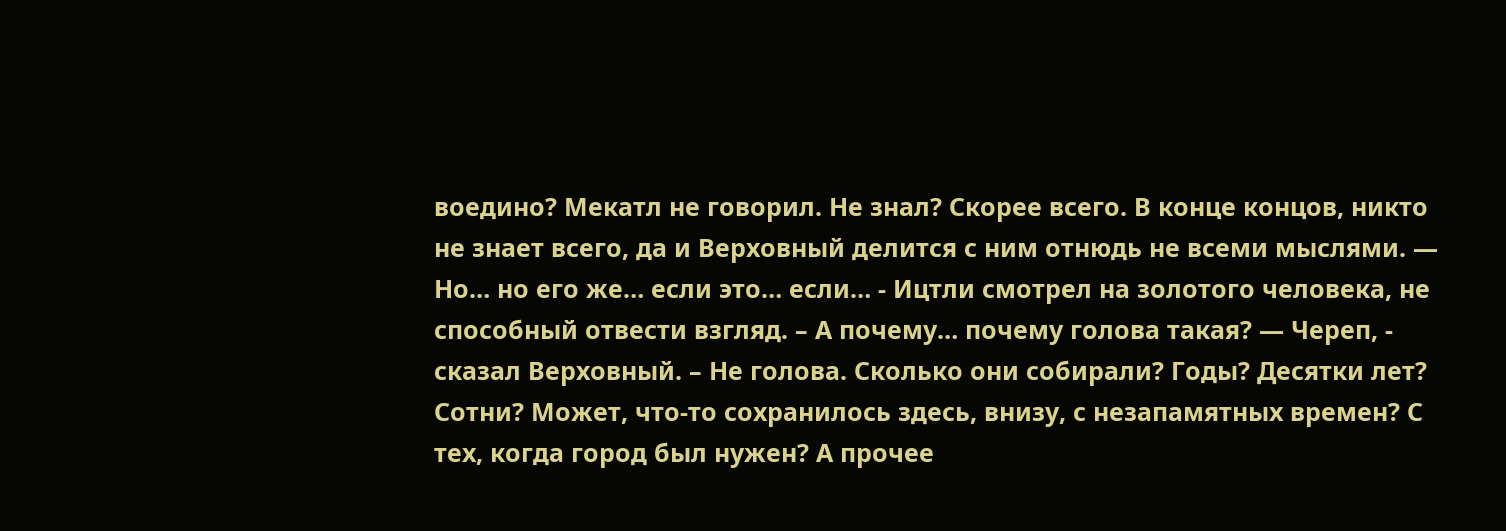воедино? Мекатл не говорил. Не знал? Скорее всего. В конце концов, никто не знает всего, да и Верховный делится с ним отнюдь не всеми мыслями. — Но… но его же… если это… если… - Ицтли смотрел на золотого человека, не способный отвести взгляд. – А почему… почему голова такая? — Череп, - сказал Верховный. – Не голова. Сколько они собирали? Годы? Десятки лет? Сотни? Может, что-то сохранилось здесь, внизу, с незапамятных времен? С тех, когда город был нужен? А прочее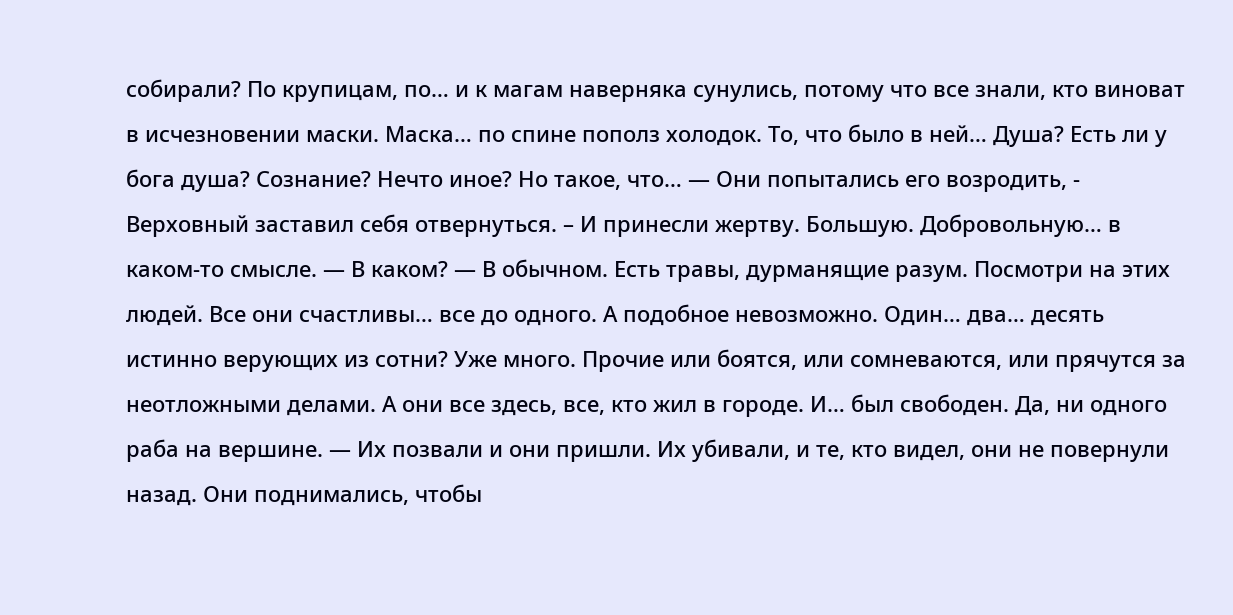собирали? По крупицам, по… и к магам наверняка сунулись, потому что все знали, кто виноват в исчезновении маски. Маска… по спине пополз холодок. То, что было в ней… Душа? Есть ли у бога душа? Сознание? Нечто иное? Но такое, что… — Они попытались его возродить, - Верховный заставил себя отвернуться. – И принесли жертву. Большую. Добровольную… в каком-то смысле. — В каком? — В обычном. Есть травы, дурманящие разум. Посмотри на этих людей. Все они счастливы… все до одного. А подобное невозможно. Один… два… десять истинно верующих из сотни? Уже много. Прочие или боятся, или сомневаются, или прячутся за неотложными делами. А они все здесь, все, кто жил в городе. И… был свободен. Да, ни одного раба на вершине. — Их позвали и они пришли. Их убивали, и те, кто видел, они не повернули назад. Они поднимались, чтобы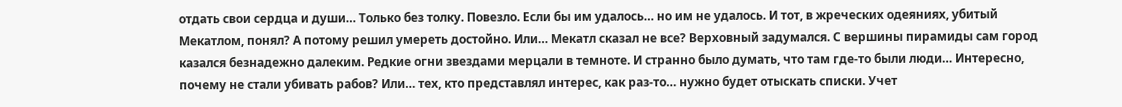отдать свои сердца и души… Только без толку. Повезло. Если бы им удалось… но им не удалось. И тот, в жреческих одеяниях, убитый Мекатлом, понял? А потому решил умереть достойно. Или… Мекатл сказал не все? Верховный задумался. С вершины пирамиды сам город казался безнадежно далеким. Редкие огни звездами мерцали в темноте. И странно было думать, что там где-то были люди… Интересно, почему не стали убивать рабов? Или… тех, кто представлял интерес, как раз-то… нужно будет отыскать списки. Учет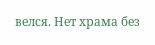велся. Нет храма без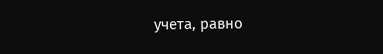учета, равно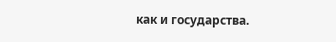как и государства.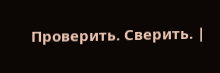Проверить. Сверить. |